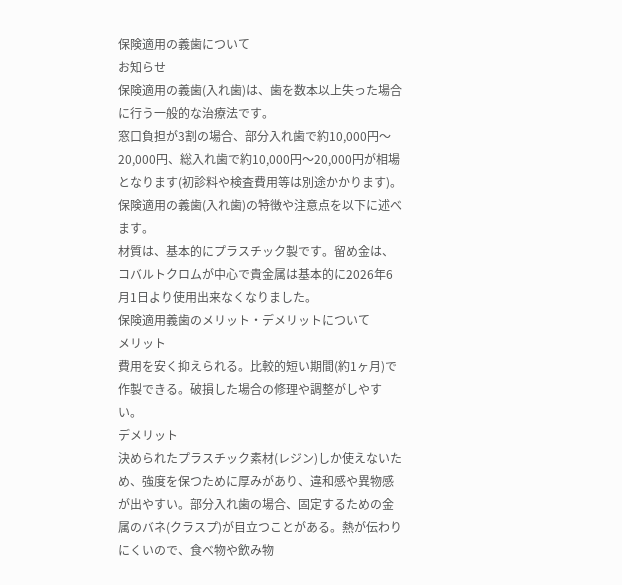保険適用の義歯について
お知らせ
保険適用の義歯(入れ歯)は、歯を数本以上失った場合に行う一般的な治療法です。
窓口負担が3割の場合、部分入れ歯で約10,000円〜20,000円、総入れ歯で約10,000円〜20,000円が相場となります(初診料や検査費用等は別途かかります)。
保険適用の義歯(入れ歯)の特徴や注意点を以下に述べます。
材質は、基本的にプラスチック製です。留め金は、コバルトクロムが中心で貴金属は基本的に2026年6月1日より使用出来なくなりました。
保険適用義歯のメリット・デメリットについて
メリット
費用を安く抑えられる。比較的短い期間(約1ヶ月)で作製できる。破損した場合の修理や調整がしやすい。
デメリット
決められたプラスチック素材(レジン)しか使えないため、強度を保つために厚みがあり、違和感や異物感が出やすい。部分入れ歯の場合、固定するための金属のバネ(クラスプ)が目立つことがある。熱が伝わりにくいので、食べ物や飲み物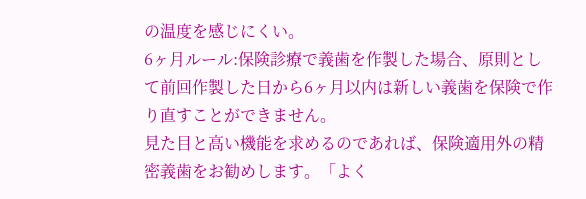の温度を感じにくい。
6ヶ月ルール:保険診療で義歯を作製した場合、原則として前回作製した日から6ヶ月以内は新しい義歯を保険で作り直すことができません。
見た目と高い機能を求めるのであれば、保険適用外の精密義歯をお勧めします。「よく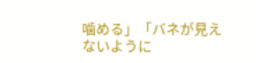噛める」「バネが見えないように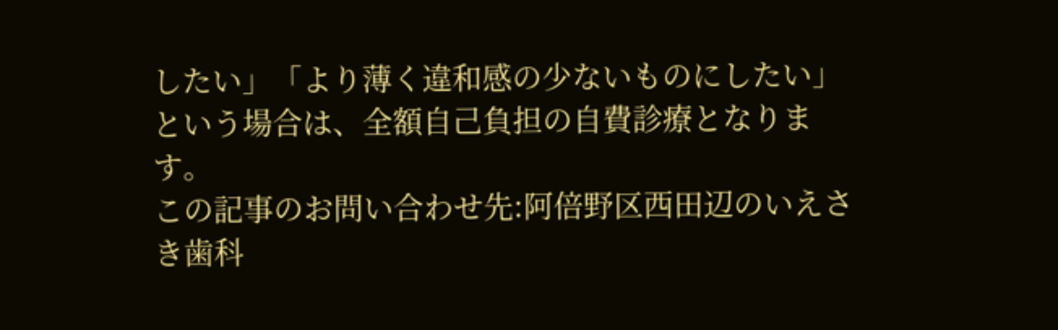したい」「より薄く違和感の少ないものにしたい」という場合は、全額自己負担の自費診療となります。
この記事のお問い合わせ先:阿倍野区西田辺のいえさき歯科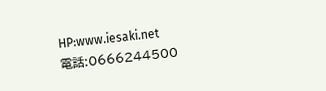HP:www.iesaki.net
電話:0666244500